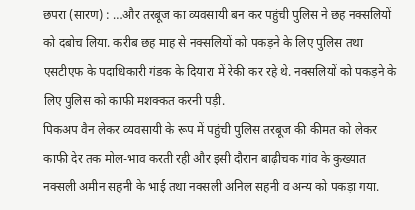छपरा (सारण) : …और तरबूज का व्यवसायी बन कर पहुंची पुलिस ने छह नक्सलियों को दबोच लिया. करीब छह माह से नक्सलियों को पकड़ने के लिए पुलिस तथा एसटीएफ के पदाधिकारी गंडक के दियारा में रेकी कर रहे थे. नक्सलियों को पकड़ने के लिए पुलिस को काफी मशक्कत करनी पड़ी.
पिकअप वैन लेकर व्यवसायी के रूप में पहुंची पुलिस तरबूज की कीमत को लेकर काफी देर तक मोल-भाव करती रही और इसी दौरान बाढ़ीचक गांव के कुख्यात नक्सली अमीन सहनी के भाई तथा नक्सली अनिल सहनी व अन्य को पकड़ा गया.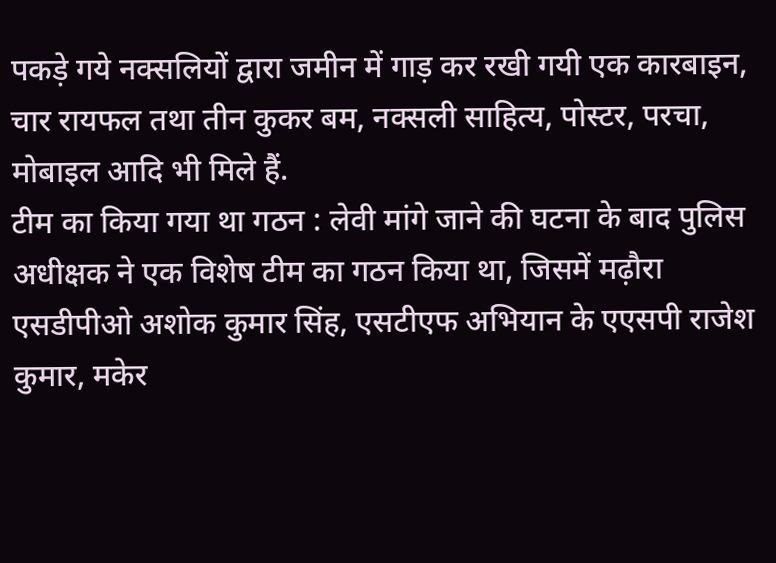पकड़े गये नक्सलियों द्वारा जमीन में गाड़ कर रखी गयी एक कारबाइन, चार रायफल तथा तीन कुकर बम, नक्सली साहित्य, पोस्टर, परचा, मोबाइल आदि भी मिले हैं.
टीम का किया गया था गठन : लेवी मांगे जाने की घटना के बाद पुलिस अधीक्षक ने एक विशेष टीम का गठन किया था, जिसमें मढ़ौरा एसडीपीओ अशोक कुमार सिंह, एसटीएफ अभियान के एएसपी राजेश कुमार, मकेर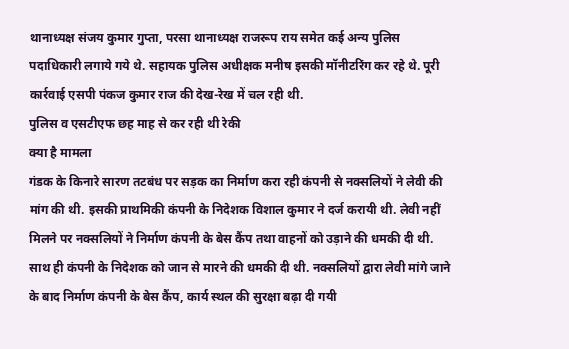थानाध्यक्ष संजय कुमार गुप्ता, परसा थानाध्यक्ष राजरूप राय समेत कई अन्य पुलिस पदाधिकारी लगाये गये थे. सहायक पुलिस अधीक्षक मनीष इसकी मॉनीटरिंग कर रहे थे. पूरी कार्रवाई एसपी पंकज कुमार राज की देख-रेख में चल रही थी.
पुलिस व एसटीएफ छह माह से कर रही थी रेकी
क्या है मामला
गंडक के किनारे सारण तटबंध पर सड़क का निर्माण करा रही कंपनी से नक्सलियों ने लेवी की मांग की थी. इसकी प्राथमिकी कंपनी के निदेशक विशाल कुमार ने दर्ज करायी थी. लेवी नहीं मिलने पर नक्सलियों ने निर्माण कंपनी के बेस कैंप तथा वाहनों को उड़ाने की धमकी दी थी. साथ ही कंपनी के निदेशक को जान से मारने की धमकी दी थी. नक्सलियों द्वारा लेवी मांगे जाने के बाद निर्माण कंपनी के बेस कैंप, कार्य स्थल की सुरक्षा बढ़ा दी गयी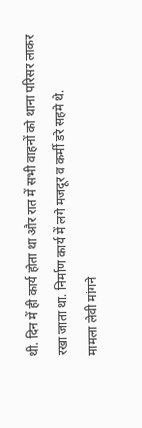थी. दिन में ही कार्य होता था और रात में सभी वाहनों को थाना परिसर लाकर रखा जाता था. निर्माण कार्य में लगे मजदूर व कर्मी डरे सहमे थे.
मामला लेवी मांगने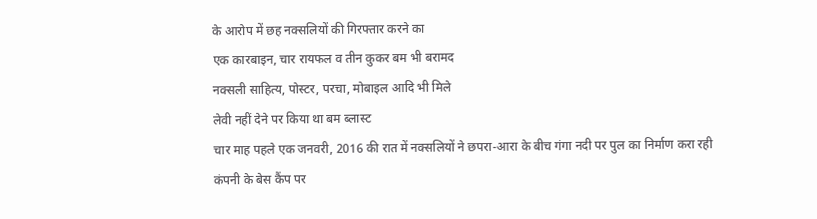के आरोप में छह नक्सलियों की गिरफ्तार करने का
एक कारबाइन, चार रायफल व तीन कुकर बम भी बरामद
नक्सली साहित्य, पोस्टर, परचा, मोबाइल आदि भी मिले
लेवी नहीं देने पर किया था बम ब्लास्ट
चार माह पहले एक जनवरी, 2016 की रात में नक्सलियों ने छपरा-आरा के बीच गंगा नदी पर पुल का निर्माण करा रही कंपनी के बेस कैंप पर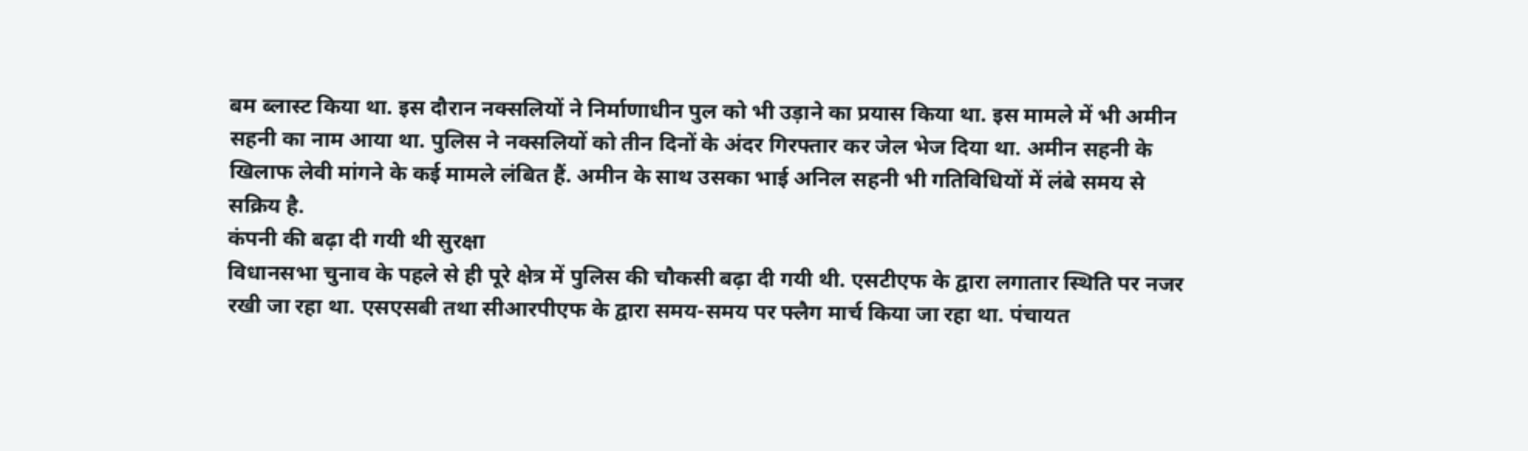बम ब्लास्ट किया था. इस दौरान नक्सलियों ने निर्माणाधीन पुल को भी उड़ाने का प्रयास किया था. इस मामले में भी अमीन सहनी का नाम आया था. पुलिस ने नक्सलियों को तीन दिनों के अंदर गिरफ्तार कर जेल भेज दिया था. अमीन सहनी के खिलाफ लेवी मांगने के कई मामले लंबित हैं. अमीन के साथ उसका भाई अनिल सहनी भी गतिविधियों में लंबे समय से सक्रिय है.
कंपनी की बढ़ा दी गयी थी सुरक्षा
विधानसभा चुनाव के पहले से ही पूरे क्षेत्र में पुलिस की चौकसी बढ़ा दी गयी थी. एसटीएफ के द्वारा लगातार स्थिति पर नजर रखी जा रहा था. एसएसबी तथा सीआरपीएफ के द्वारा समय-समय पर फ्लैग मार्च किया जा रहा था. पंचायत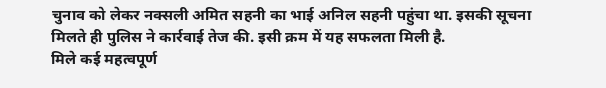चुनाव को लेकर नक्सली अमित सहनी का भाई अनिल सहनी पहुंचा था. इसकी सूचना मिलते ही पुलिस ने कार्रवाई तेज की. इसी क्रम में यह सफलता मिली है.
मिले कई महत्वपूर्ण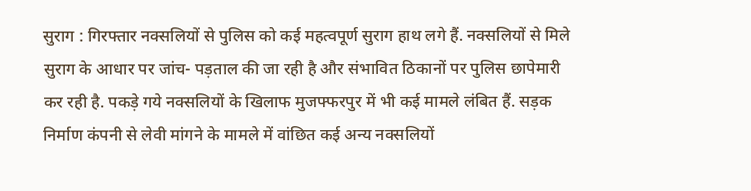सुराग : गिरफ्तार नक्सलियों से पुलिस को कई महत्वपूर्ण सुराग हाथ लगे हैं. नक्सलियों से मिले सुराग के आधार पर जांच- पड़ताल की जा रही है और संभावित ठिकानों पर पुलिस छापेमारी कर रही है. पकड़े गये नक्सलियों के खिलाफ मुजफ्फरपुर में भी कई मामले लंबित हैं. सड़क निर्माण कंपनी से लेवी मांगने के मामले में वांछित कई अन्य नक्सलियों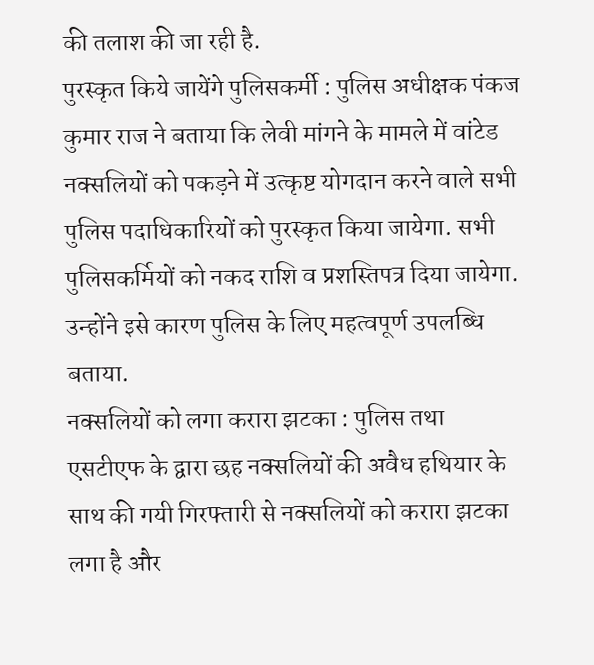की तलाश की जा रही है.
पुरस्कृत किये जायेंगे पुलिसकर्मी : पुलिस अधीक्षक पंकज कुमार राज ने बताया कि लेवी मांगने के मामले में वांटेड नक्सलियों को पकड़ने में उत्कृष्ट योगदान करने वाले सभी पुलिस पदाधिकारियों को पुरस्कृत किया जायेगा. सभी पुलिसकर्मियों को नकद राशि व प्रशस्तिपत्र दिया जायेगा. उन्होंने इसे कारण पुलिस के लिए महत्वपूर्ण उपलब्धि बताया.
नक्सलियों को लगा करारा झटका : पुलिस तथा एसटीएफ के द्वारा छह नक्सलियों की अवैध हथियार के साथ की गयी गिरफ्तारी से नक्सलियों को करारा झटका लगा है और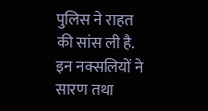पुलिस ने राहत की सांस ली है. इन नक्सलियों ने सारण तथा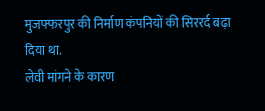मुजफ्फरपुर की निर्माण कंपनियों की सिररर्द बढ़ा दिया था.
लेवी मांगने के कारण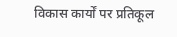विकास कार्यों पर प्रतिकूल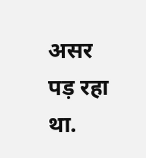असर पड़ रहा था.